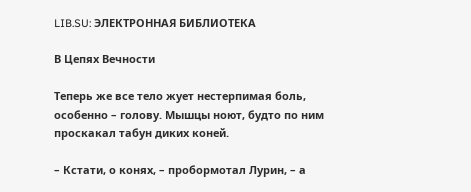LIB.SU: ЭЛЕКТРОННАЯ БИБЛИОТЕКА

В Цепях Вечности

Теперь же все тело жует нестерпимая боль, особенно – голову. Мышцы ноют, будто по ним проскакал табун диких коней.

– Кстати, о конях, – пробормотал Лурин, – а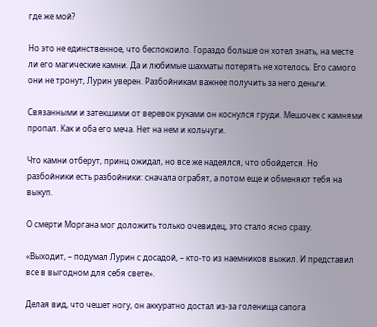где же мой?

Но это не единственное, что беспокоило. Гораздо больше он хотел знать, на месте ли его магические камни. Да и любимые шахматы потерять не хотелось. Его самого они не тронут, Лурин уверен. Разбойникам важнее получить за него деньги.

Связанными и затекшими от веревок руками он коснулся груди. Мешочек с камнями пропал. Как и оба его меча. Нет на нем и кольчуги.

Что камни отберут, принц ожидал, но все же надеялся, что обойдется. Но разбойники есть разбойники: сначала ограбят, а потом еще и обменяют тебя на выкуп.

О смерти Моргана мог доложить только очевидец, это стало ясно сразу.

«Выходит, – подумал Лурин с досадой, – кто‑то из наемников выжил. И представил все в выгодном для себя свете».

Делая вид, что чешет ногу, он аккуратно достал из‑за голенища сапога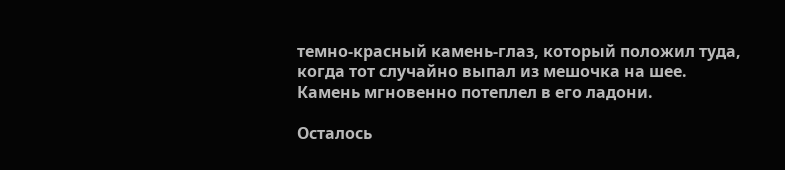темно‑красный камень‑глаз, который положил туда, когда тот случайно выпал из мешочка на шее. Камень мгновенно потеплел в его ладони.

Осталось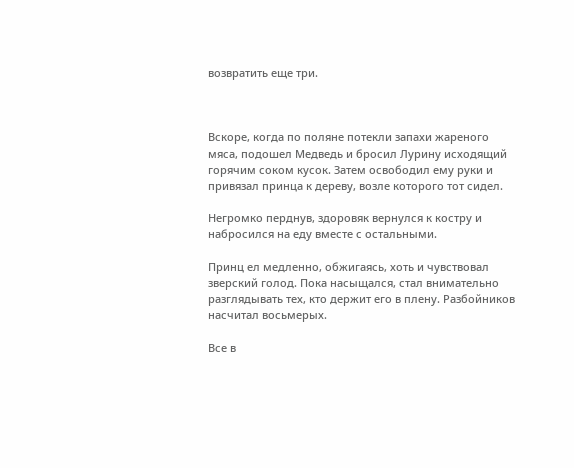возвратить еще три.



Вскоре, когда по поляне потекли запахи жареного мяса, подошел Медведь и бросил Лурину исходящий горячим соком кусок. Затем освободил ему руки и привязал принца к дереву, возле которого тот сидел.

Негромко перднув, здоровяк вернулся к костру и набросился на еду вместе с остальными.

Принц ел медленно, обжигаясь, хоть и чувствовал зверский голод. Пока насыщался, стал внимательно разглядывать тех, кто держит его в плену. Разбойников насчитал восьмерых.

Все в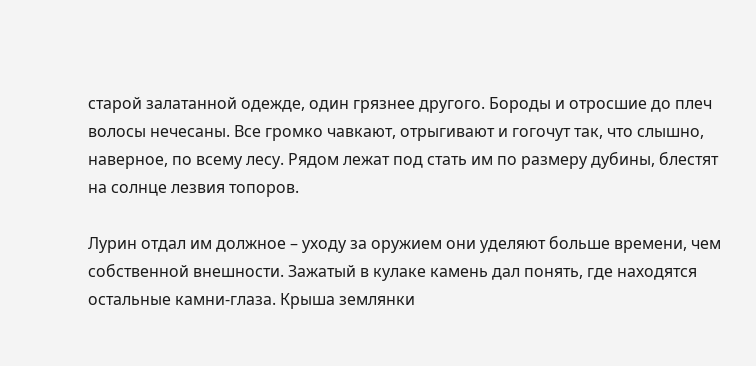старой залатанной одежде, один грязнее другого. Бороды и отросшие до плеч волосы нечесаны. Все громко чавкают, отрыгивают и гогочут так, что слышно, наверное, по всему лесу. Рядом лежат под стать им по размеру дубины, блестят на солнце лезвия топоров.

Лурин отдал им должное – уходу за оружием они уделяют больше времени, чем собственной внешности. Зажатый в кулаке камень дал понять, где находятся остальные камни‑глаза. Крыша землянки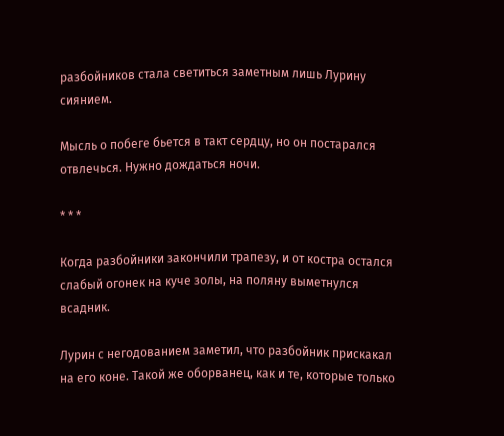разбойников стала светиться заметным лишь Лурину сиянием.

Мысль о побеге бьется в такт сердцу, но он постарался отвлечься. Нужно дождаться ночи.

* * *

Когда разбойники закончили трапезу, и от костра остался слабый огонек на куче золы, на поляну выметнулся всадник.

Лурин с негодованием заметил, что разбойник прискакал на его коне. Такой же оборванец, как и те, которые только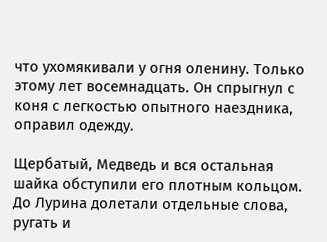что ухомякивали у огня оленину. Только этому лет восемнадцать. Он спрыгнул с коня с легкостью опытного наездника, оправил одежду.

Щербатый, Медведь и вся остальная шайка обступили его плотным кольцом. До Лурина долетали отдельные слова, ругать и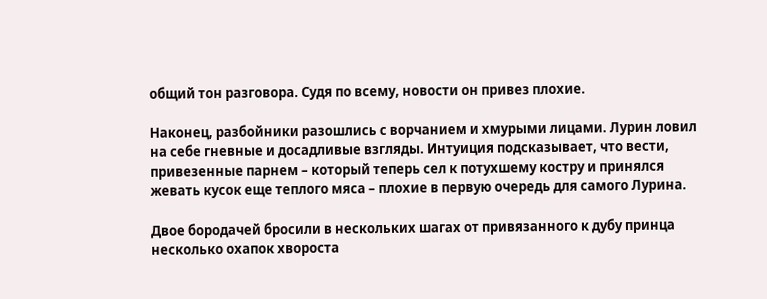общий тон разговора. Судя по всему, новости он привез плохие.

Наконец, разбойники разошлись с ворчанием и хмурыми лицами. Лурин ловил на себе гневные и досадливые взгляды. Интуиция подсказывает, что вести, привезенные парнем – который теперь сел к потухшему костру и принялся жевать кусок еще теплого мяса – плохие в первую очередь для самого Лурина.

Двое бородачей бросили в нескольких шагах от привязанного к дубу принца несколько охапок хвороста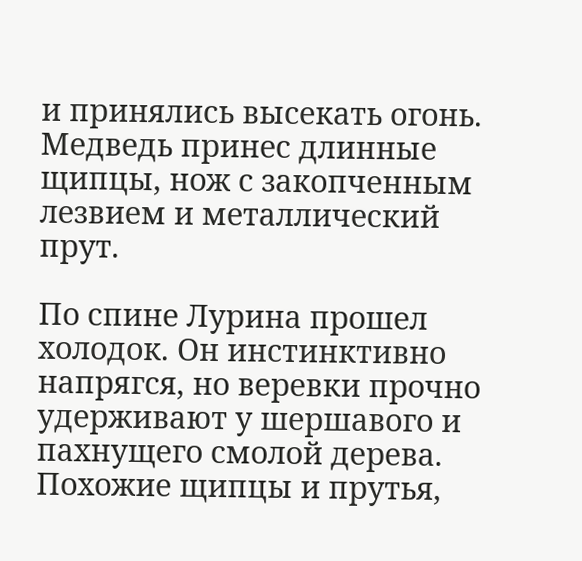и принялись высекать огонь. Медведь принес длинные щипцы, нож с закопченным лезвием и металлический прут.

По спине Лурина прошел холодок. Он инстинктивно напрягся, но веревки прочно удерживают у шершавого и пахнущего смолой дерева. Похожие щипцы и прутья,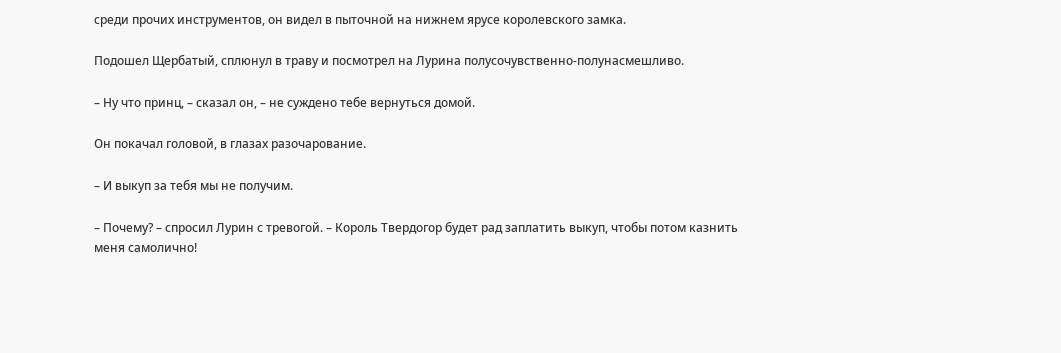среди прочих инструментов, он видел в пыточной на нижнем ярусе королевского замка.

Подошел Щербатый, сплюнул в траву и посмотрел на Лурина полусочувственно‑полунасмешливо.

– Ну что принц, – сказал он, – не суждено тебе вернуться домой.

Он покачал головой, в глазах разочарование.

– И выкуп за тебя мы не получим.

– Почему? – спросил Лурин с тревогой. – Король Твердогор будет рад заплатить выкуп, чтобы потом казнить меня самолично!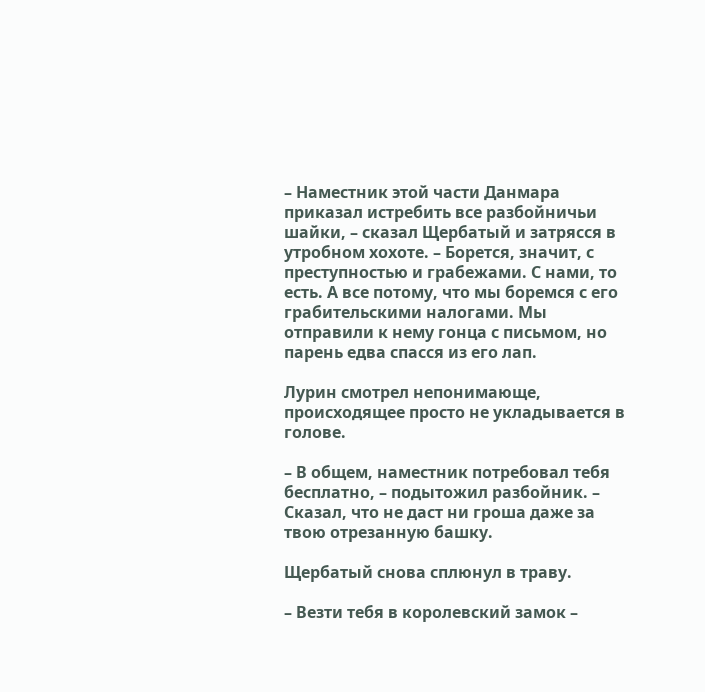– Наместник этой части Данмара приказал истребить все разбойничьи шайки, – сказал Щербатый и затрясся в утробном хохоте. – Борется, значит, с преступностью и грабежами. С нами, то есть. А все потому, что мы боремся с его грабительскими налогами. Мы отправили к нему гонца с письмом, но парень едва спасся из его лап.

Лурин смотрел непонимающе, происходящее просто не укладывается в голове.

– В общем, наместник потребовал тебя бесплатно, – подытожил разбойник. – Сказал, что не даст ни гроша даже за твою отрезанную башку.

Щербатый снова сплюнул в траву.

– Везти тебя в королевский замок –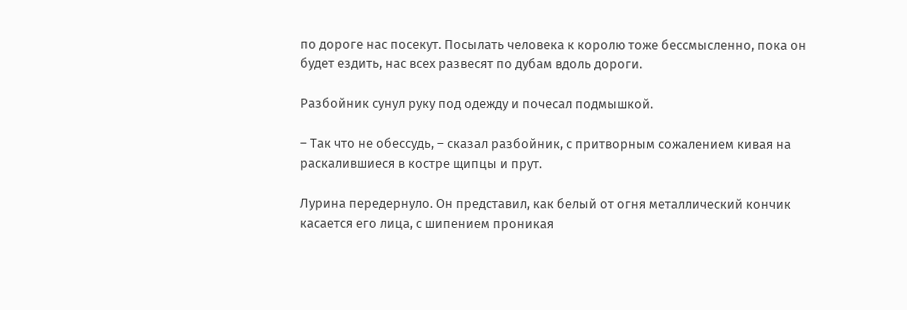по дороге нас посекут. Посылать человека к королю тоже бессмысленно, пока он будет ездить, нас всех развесят по дубам вдоль дороги.

Разбойник сунул руку под одежду и почесал подмышкой.

– Так что не обессудь, – сказал разбойник, с притворным сожалением кивая на раскалившиеся в костре щипцы и прут.

Лурина передернуло. Он представил, как белый от огня металлический кончик касается его лица, с шипением проникая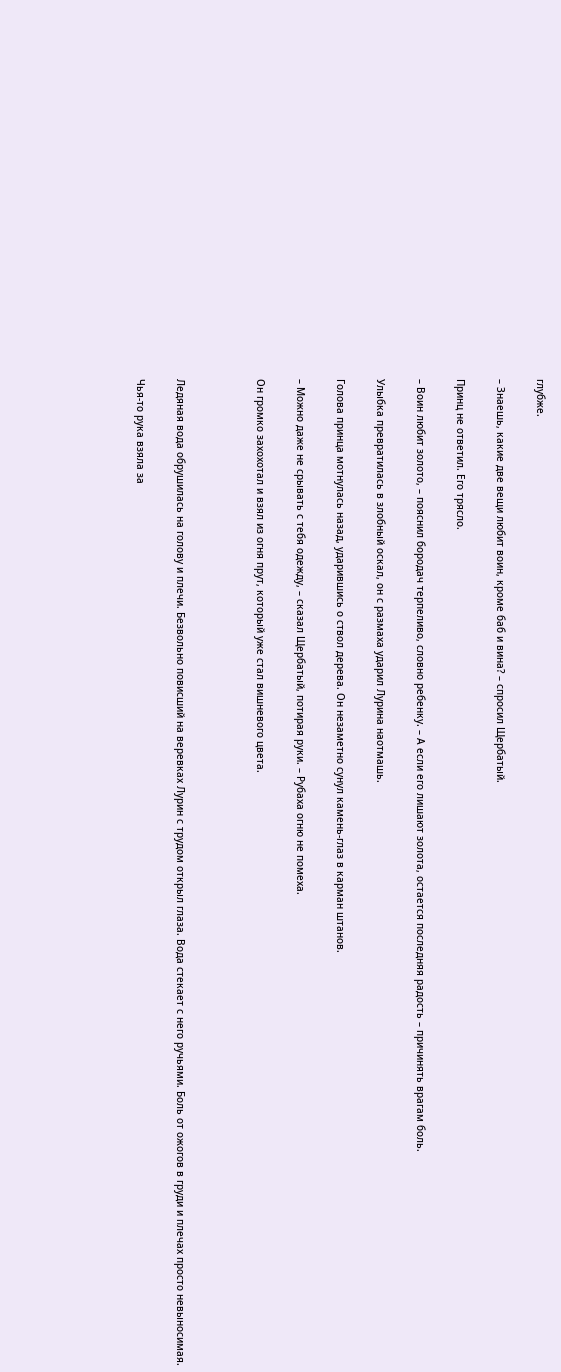глубже.

– Знаешь, какие две вещи любит воин, кроме баб и вина? – спросил Щербатый.

Принц не ответил. Его трясло.

– Воин любит золото, – пояснил бородач терпеливо, словно ребенку. – А если его лишают золота, остается последняя радость – причинять врагам боль.

Улыбка превратилась в злобный оскал, он с размаха ударил Лурина наотмашь.

Голова принца мотнулась назад, ударившись о ствол дерева. Он незаметно сунул камень‑глаз в карман штанов.

– Можно даже не срывать с тебя одежду, – сказал Щербатый, потирая руки. – Рубаха огню не помеха.

Он громко захохотал и взял из огня прут, который уже стал вишневого цвета.



Ледяная вода обрушилась на голову и плечи. Безвольно повисший на веревках Лурин с трудом открыл глаза. Вода стекает с него ручьями. Боль от ожогов в груди и плечах просто невыносимая.

Чья‑то рука взяла за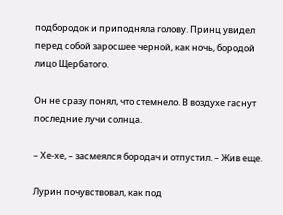подбородок и приподняла голову. Принц увидел перед собой заросшее черной, как ночь, бородой лицо Щербатого.

Он не сразу понял, что стемнело. В воздухе гаснут последние лучи солнца.

– Хе‑хе, – засмеялся бородач и отпустил. – Жив еще.

Лурин почувствовал, как под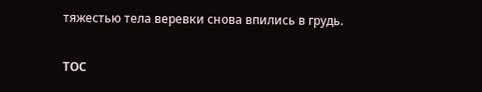тяжестью тела веревки снова впились в грудь.

TOC